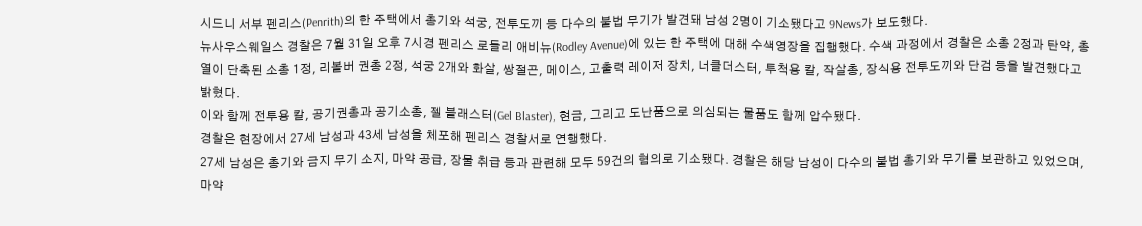시드니 서부 펜리스(Penrith)의 한 주택에서 총기와 석궁, 전투도끼 등 다수의 불법 무기가 발견돼 남성 2명이 기소됐다고 9News가 보도했다.
뉴사우스웨일스 경찰은 7월 31일 오후 7시경 펜리스 로들리 애비뉴(Rodley Avenue)에 있는 한 주택에 대해 수색영장을 집행했다. 수색 과정에서 경찰은 소총 2정과 탄약, 총열이 단축된 소총 1정, 리볼버 권총 2정, 석궁 2개와 화살, 쌍절곤, 메이스, 고출력 레이저 장치, 너클더스터, 투척용 칼, 작살총, 장식용 전투도끼와 단검 등을 발견했다고 밝혔다.
이와 함께 전투용 칼, 공기권총과 공기소총, 젤 블래스터(Gel Blaster), 현금, 그리고 도난품으로 의심되는 물품도 함께 압수됐다.
경찰은 현장에서 27세 남성과 43세 남성을 체포해 펜리스 경찰서로 연행했다.
27세 남성은 총기와 금지 무기 소지, 마약 공급, 장물 취급 등과 관련해 모두 59건의 혐의로 기소됐다. 경찰은 해당 남성이 다수의 불법 총기와 무기를 보관하고 있었으며, 마약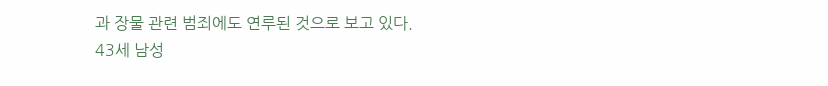과 장물 관련 범죄에도 연루된 것으로 보고 있다.
43세 남성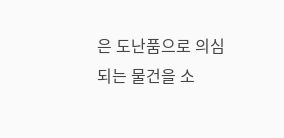은 도난품으로 의심되는 물건을 소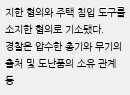지한 혐의와 주택 침입 도구를 소지한 혐의로 기소됐다.
경찰은 압수한 총기와 무기의 출처 및 도난품의 소유 관계 등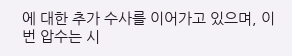에 대한 추가 수사를 이어가고 있으며, 이번 압수는 시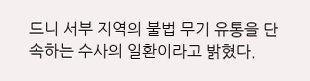드니 서부 지역의 불법 무기 유통을 단속하는 수사의 일환이라고 밝혔다.